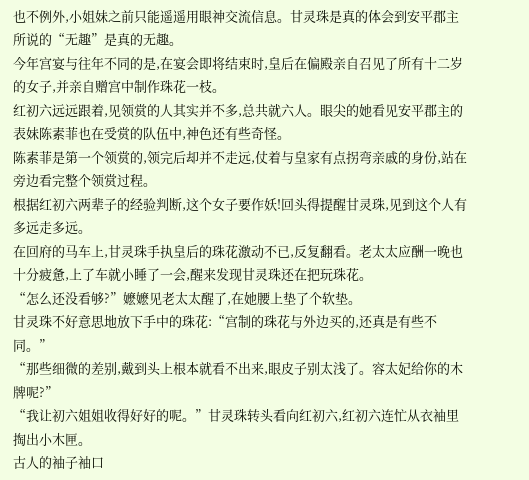也不例外,小姐妹之前只能遥遥用眼神交流信息。甘灵珠是真的体会到安平郡主所说的“无趣”是真的无趣。
今年宫宴与往年不同的是,在宴会即将结束时,皇后在偏殿亲自召见了所有十二岁的女子,并亲自赠宫中制作珠花一枝。
红初六远远跟着,见领赏的人其实并不多,总共就六人。眼尖的她看见安平郡主的表妹陈素菲也在受赏的队伍中,神色还有些奇怪。
陈素菲是第一个领赏的,领完后却并不走远,仗着与皇家有点拐弯亲戚的身份,站在旁边看完整个领赏过程。
根据红初六两辈子的经验判断,这个女子要作妖!回头得提醒甘灵珠,见到这个人有多远走多远。
在回府的马车上,甘灵珠手执皇后的珠花激动不已,反复翻看。老太太应酬一晚也十分疲惫,上了车就小睡了一会,醒来发现甘灵珠还在把玩珠花。
“怎么还没看够?”嬷嬷见老太太醒了,在她腰上垫了个软垫。
甘灵珠不好意思地放下手中的珠花:“宫制的珠花与外边买的,还真是有些不同。”
“那些细微的差别,戴到头上根本就看不出来,眼皮子别太浅了。容太妃给你的木牌呢?”
“我让初六姐姐收得好好的呢。”甘灵珠转头看向红初六,红初六连忙从衣袖里掏出小木匣。
古人的袖子袖口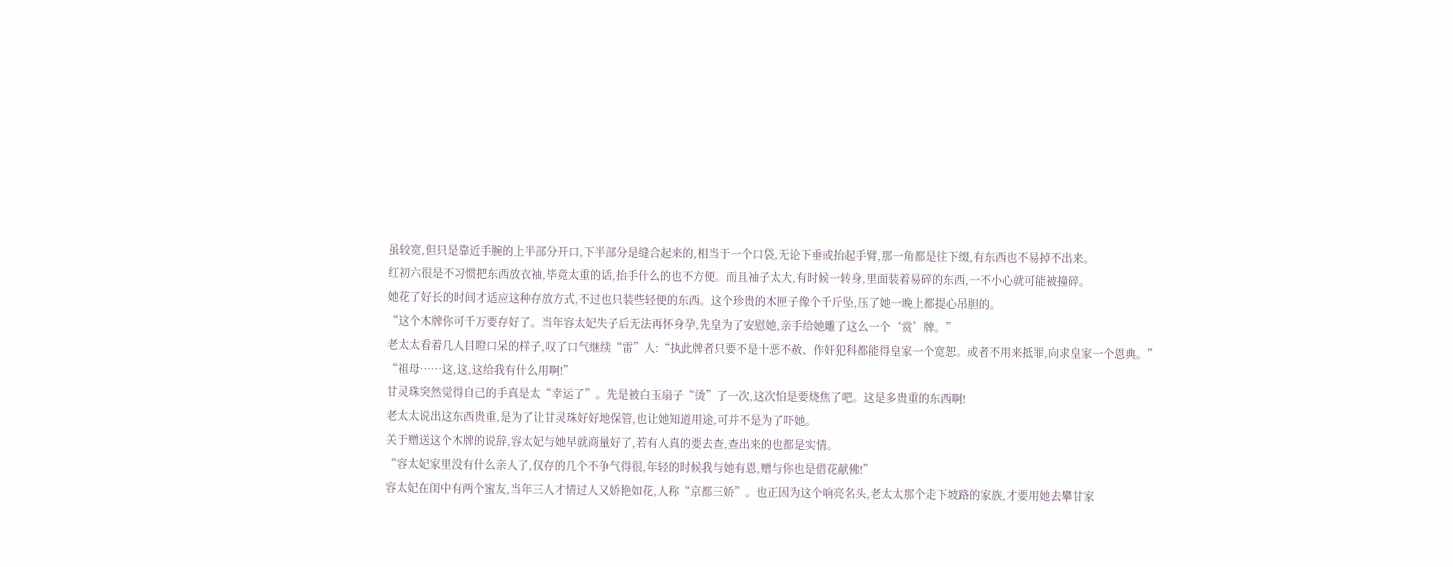虽较宽,但只是靠近手腕的上半部分开口,下半部分是缝合起来的,相当于一个口袋,无论下垂或抬起手臂,那一角都是往下缀,有东西也不易掉不出来。
红初六很是不习惯把东西放衣袖,毕竟太重的话,抬手什么的也不方便。而且袖子太大,有时候一转身,里面装着易碎的东西,一不小心就可能被撞碎。
她花了好长的时间才适应这种存放方式,不过也只装些轻便的东西。这个珍贵的木匣子像个千斤坠,压了她一晚上都提心吊胆的。
“这个木牌你可千万要存好了。当年容太妃失子后无法再怀身孕,先皇为了安慰她,亲手给她雕了这么一个‘赏’牌。”
老太太看着几人目瞪口呆的样子,叹了口气继续“雷”人:“执此牌者只要不是十恶不赦、作奸犯科都能得皇家一个宽恕。或者不用来抵罪,向求皇家一个恩典。”
“祖母……这,这,这给我有什么用啊!”
甘灵珠突然觉得自己的手真是太“幸运了”。先是被白玉扇子“烫”了一次,这次怕是要烧焦了吧。这是多贵重的东西啊!
老太太说出这东西贵重,是为了让甘灵珠好好地保管,也让她知道用途,可并不是为了吓她。
关于赠送这个木牌的说辞,容太妃与她早就商量好了,若有人真的要去查,查出来的也都是实情。
“容太妃家里没有什么亲人了,仅存的几个不争气得很,年轻的时候我与她有恩,赠与你也是借花献佛!”
容太妃在闺中有两个蜜友,当年三人才情过人又娇艳如花,人称“京都三娇”。也正因为这个响亮名头,老太太那个走下坡路的家族,才要用她去攀甘家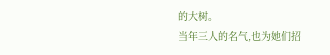的大树。
当年三人的名气,也为她们招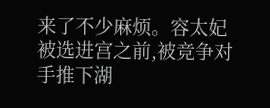来了不少麻烦。容太妃被选进宫之前,被竞争对手推下湖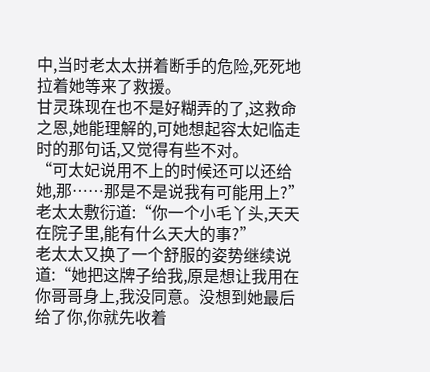中,当时老太太拼着断手的危险,死死地拉着她等来了救援。
甘灵珠现在也不是好糊弄的了,这救命之恩,她能理解的,可她想起容太妃临走时的那句话,又觉得有些不对。
“可太妃说用不上的时候还可以还给她,那……那是不是说我有可能用上?”
老太太敷衍道:“你一个小毛丫头,天天在院子里,能有什么天大的事?”
老太太又换了一个舒服的姿势继续说道:“她把这牌子给我,原是想让我用在你哥哥身上,我没同意。没想到她最后给了你,你就先收着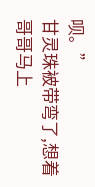呗。”
甘灵珠被带弯了,想着哥哥马上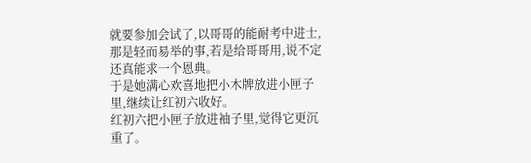就要参加会试了,以哥哥的能耐考中进士,那是轻而易举的事,若是给哥哥用,说不定还真能求一个恩典。
于是她满心欢喜地把小木牌放进小匣子里,继续让红初六收好。
红初六把小匣子放进袖子里,觉得它更沉重了。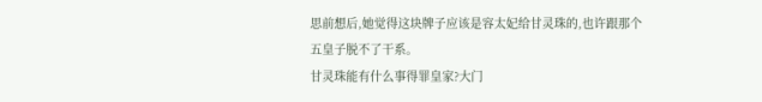思前想后,她觉得这块牌子应该是容太妃给甘灵珠的,也许跟那个五皇子脱不了干系。
甘灵珠能有什么事得罪皇家?大门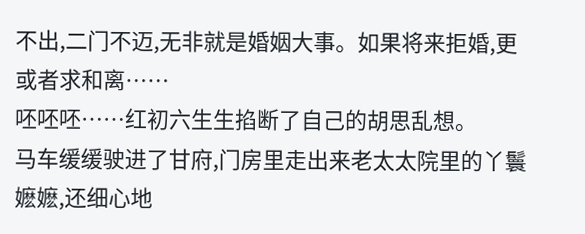不出,二门不迈,无非就是婚姻大事。如果将来拒婚,更或者求和离……
呸呸呸……红初六生生掐断了自己的胡思乱想。
马车缓缓驶进了甘府,门房里走出来老太太院里的丫鬟嬷嬷,还细心地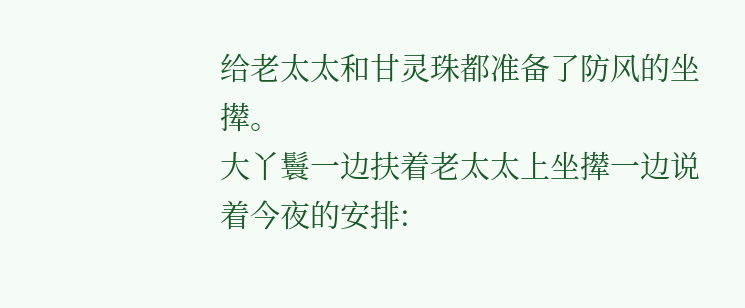给老太太和甘灵珠都准备了防风的坐撵。
大丫鬟一边扶着老太太上坐撵一边说着今夜的安排: